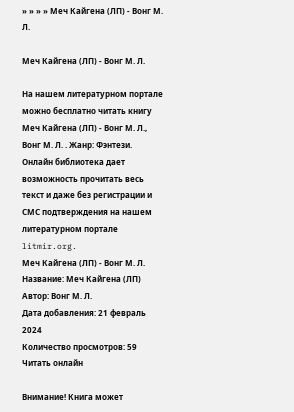» » » » Меч Кайгена (ЛП) - Вонг М. Л.

Меч Кайгена (ЛП) - Вонг М. Л.

На нашем литературном портале можно бесплатно читать книгу Меч Кайгена (ЛП) - Вонг М. Л., Вонг М. Л. . Жанр: Фэнтези. Онлайн библиотека дает возможность прочитать весь текст и даже без регистрации и СМС подтверждения на нашем литературном портале litmir.org.
Меч Кайгена (ЛП) - Вонг М. Л.
Название: Меч Кайгена (ЛП)
Автор: Вонг М. Л.
Дата добавления: 21 февраль 2024
Количество просмотров: 59
Читать онлайн

Внимание! Книга может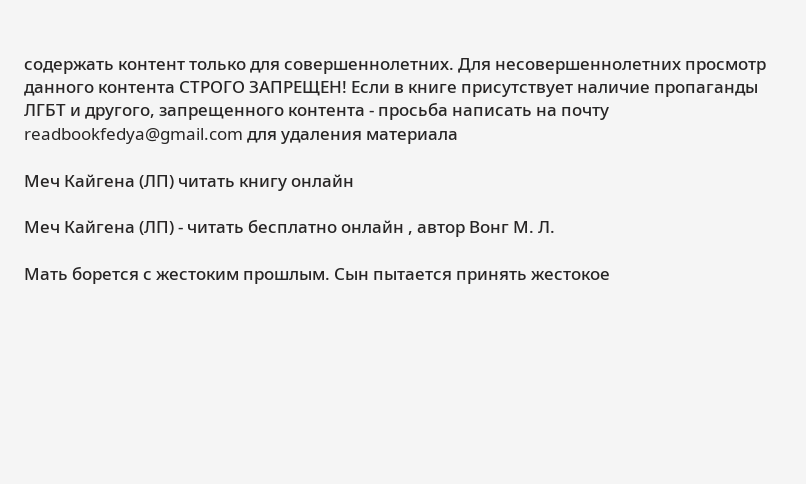содержать контент только для совершеннолетних. Для несовершеннолетних просмотр данного контента СТРОГО ЗАПРЕЩЕН! Если в книге присутствует наличие пропаганды ЛГБТ и другого, запрещенного контента - просьба написать на почту readbookfedya@gmail.com для удаления материала

Меч Кайгена (ЛП) читать книгу онлайн

Меч Кайгена (ЛП) - читать бесплатно онлайн , автор Вонг М. Л.

Мать борется с жестоким прошлым. Сын пытается принять жестокое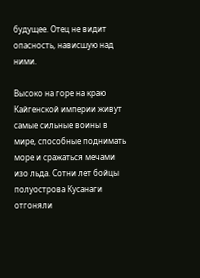будущее. Отец не видит опасность, нависшую над ними.

Высоко на горе на краю Кайгенской империи живут самые сильные воины в мире, способные поднимать море и сражаться мечами изо льда. Сотни лет бойцы полуострова Кусанаги отгоняли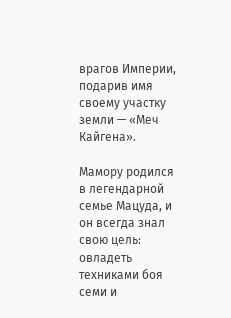врагов Империи, подарив имя своему участку земли — «Меч Кайгена».

Мамору родился в легендарной семье Мацуда, и он всегда знал свою цель: овладеть техниками боя семи и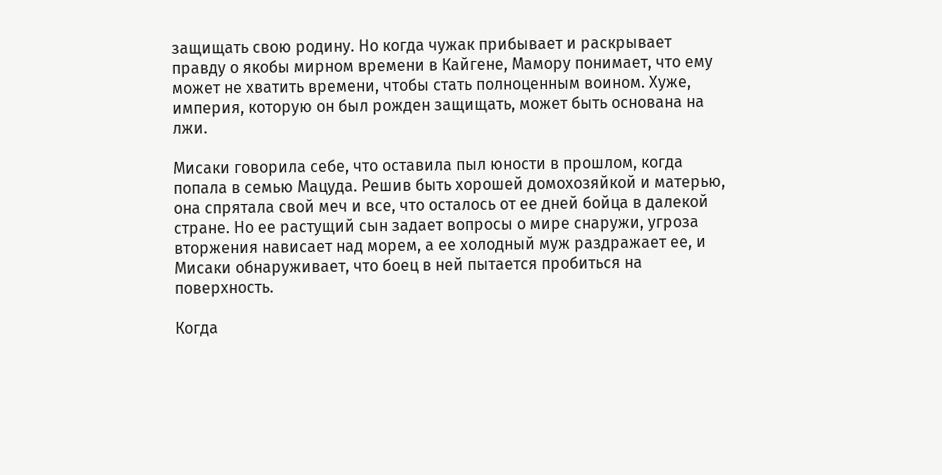защищать свою родину. Но когда чужак прибывает и раскрывает правду о якобы мирном времени в Кайгене, Мамору понимает, что ему может не хватить времени, чтобы стать полноценным воином. Хуже, империя, которую он был рожден защищать, может быть основана на лжи.

Мисаки говорила себе, что оставила пыл юности в прошлом, когда попала в семью Мацуда. Решив быть хорошей домохозяйкой и матерью, она спрятала свой меч и все, что осталось от ее дней бойца в далекой стране. Но ее растущий сын задает вопросы о мире снаружи, угроза вторжения нависает над морем, а ее холодный муж раздражает ее, и Мисаки обнаруживает, что боец в ней пытается пробиться на поверхность.

Когда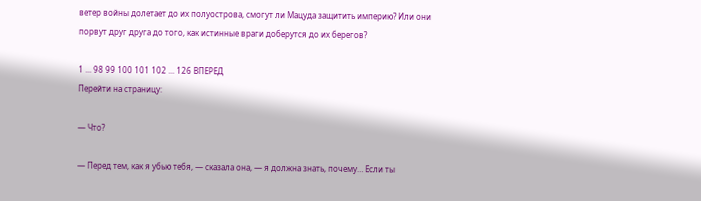ветер войны долетает до их полуострова, смогут ли Мацуда защитить империю? Или они порвут друг друга до того, как истинные враги доберутся до их берегов?

1 ... 98 99 100 101 102 ... 126 ВПЕРЕД
Перейти на страницу:

— Что?

— Перед тем, как я убью тебя, — сказала она, — я должна знать, почему… Если ты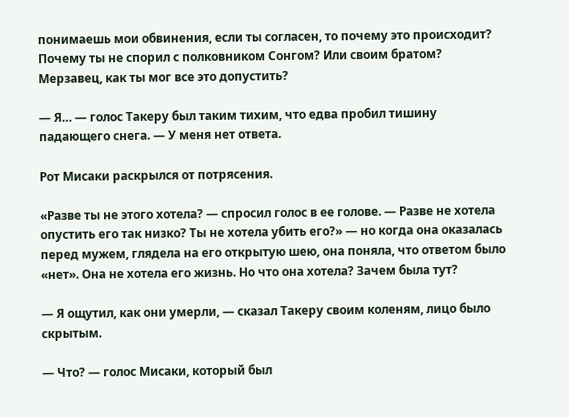понимаешь мои обвинения, если ты согласен, то почему это происходит? Почему ты не спорил с полковником Сонгом? Или своим братом? Мерзавец, как ты мог все это допустить?

— Я… — голос Такеру был таким тихим, что едва пробил тишину падающего снега. — У меня нет ответа.

Рот Мисаки раскрылся от потрясения.

«Разве ты не этого хотела? — спросил голос в ее голове. — Разве не хотела опустить его так низко? Ты не хотела убить его?» — но когда она оказалась перед мужем, глядела на его открытую шею, она поняла, что ответом было «нет». Она не хотела его жизнь. Но что она хотела? Зачем была тут?

— Я ощутил, как они умерли, — сказал Такеру своим коленям, лицо было скрытым.

— Что? — голос Мисаки, который был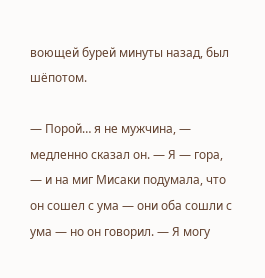воющей бурей минуты назад, был шёпотом.

— Порой… я не мужчина, — медленно сказал он. — Я — гора, — и на миг Мисаки подумала, что он сошел с ума — они оба сошли с ума — но он говорил. — Я могу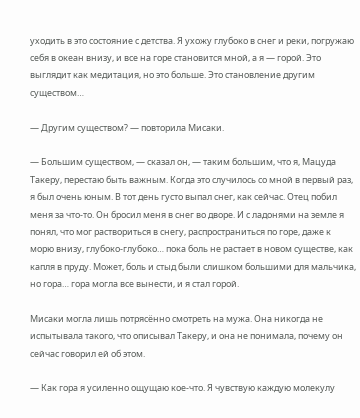уходить в это состояние с детства. Я ухожу глубоко в снег и реки, погружаю себя в океан внизу, и все на горе становится мной, а я — горой. Это выглядит как медитация, но это больше. Это становление другим существом…

— Другим существом? — повторила Мисаки.

— Большим существом, — сказал он, — таким большим, что я, Мацуда Такеру, перестаю быть важным. Когда это случилось со мной в первый раз, я был очень юным. В тот день густо выпал снег, как сейчас. Отец побил меня за что-то. Он бросил меня в снег во дворе. И с ладонями на земле я понял, что мог раствориться в снегу, распространиться по горе, даже к морю внизу, глубоко-глубоко… пока боль не растает в новом существе, как капля в пруду. Может, боль и стыд были слишком большими для мальчика, но гора… гора могла все вынести, и я стал горой.

Мисаки могла лишь потрясённо смотреть на мужа. Она никогда не испытывала такого, что описывал Такеру, и она не понимала, почему он сейчас говорил ей об этом.

— Как гора я усиленно ощущаю кое-что. Я чувствую каждую молекулу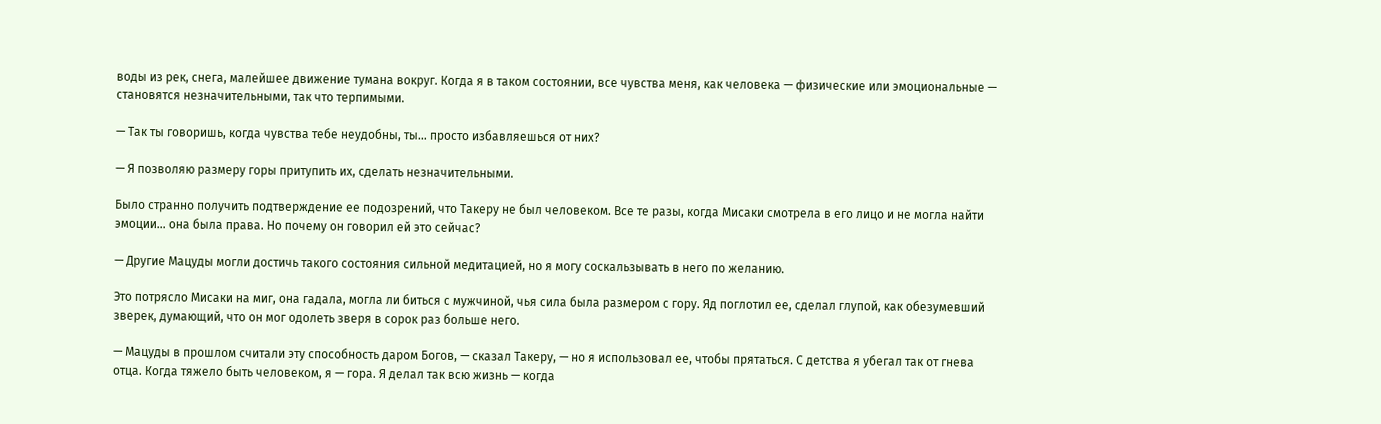воды из рек, снега, малейшее движение тумана вокруг. Когда я в таком состоянии, все чувства меня, как человека — физические или эмоциональные — становятся незначительными, так что терпимыми.

— Так ты говоришь, когда чувства тебе неудобны, ты… просто избавляешься от них?

— Я позволяю размеру горы притупить их, сделать незначительными.

Было странно получить подтверждение ее подозрений, что Такеру не был человеком. Все те разы, когда Мисаки смотрела в его лицо и не могла найти эмоции… она была права. Но почему он говорил ей это сейчас?

— Другие Мацуды могли достичь такого состояния сильной медитацией, но я могу соскальзывать в него по желанию.

Это потрясло Мисаки на миг, она гадала, могла ли биться с мужчиной, чья сила была размером с гору. Яд поглотил ее, сделал глупой, как обезумевший зверек, думающий, что он мог одолеть зверя в сорок раз больше него.

— Мацуды в прошлом считали эту способность даром Богов, — сказал Такеру, — но я использовал ее, чтобы прятаться. С детства я убегал так от гнева отца. Когда тяжело быть человеком, я — гора. Я делал так всю жизнь — когда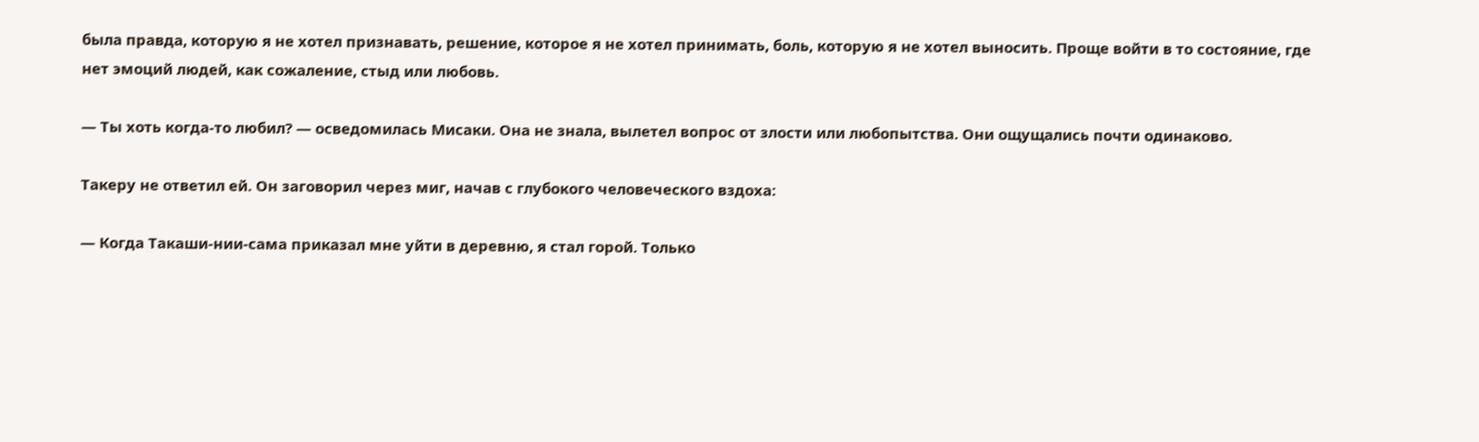была правда, которую я не хотел признавать, решение, которое я не хотел принимать, боль, которую я не хотел выносить. Проще войти в то состояние, где нет эмоций людей, как сожаление, стыд или любовь.

— Ты хоть когда-то любил? — осведомилась Мисаки. Она не знала, вылетел вопрос от злости или любопытства. Они ощущались почти одинаково.

Такеру не ответил ей. Он заговорил через миг, начав с глубокого человеческого вздоха:

— Когда Такаши-нии-сама приказал мне уйти в деревню, я стал горой. Только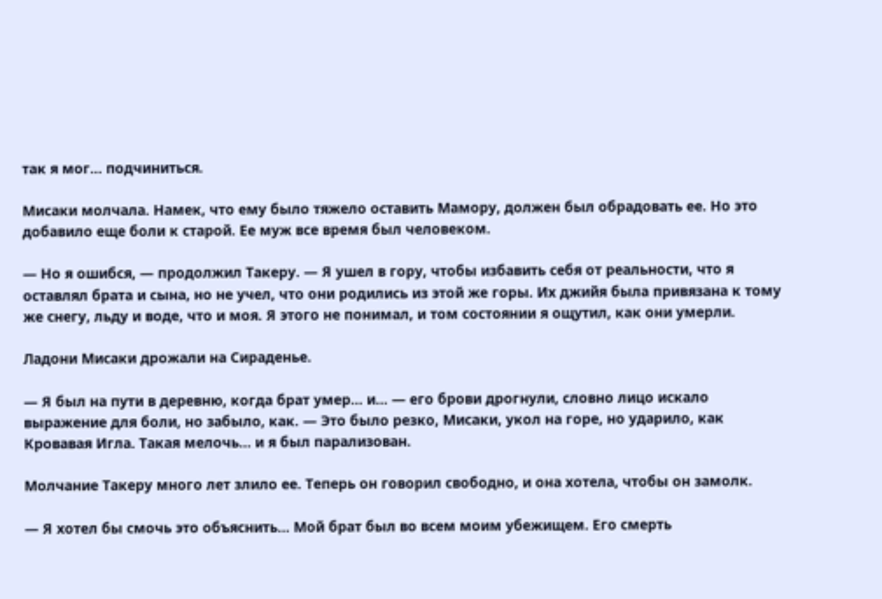так я мог… подчиниться.

Мисаки молчала. Намек, что ему было тяжело оставить Мамору, должен был обрадовать ее. Но это добавило еще боли к старой. Ее муж все время был человеком.

— Но я ошибся, — продолжил Такеру. — Я ушел в гору, чтобы избавить себя от реальности, что я оставлял брата и сына, но не учел, что они родились из этой же горы. Их джийя была привязана к тому же снегу, льду и воде, что и моя. Я этого не понимал, и том состоянии я ощутил, как они умерли.

Ладони Мисаки дрожали на Сираденье.

— Я был на пути в деревню, когда брат умер… и… — его брови дрогнули, словно лицо искало выражение для боли, но забыло, как. — Это было резко, Мисаки, укол на горе, но ударило, как Кровавая Игла. Такая мелочь… и я был парализован.

Молчание Такеру много лет злило ее. Теперь он говорил свободно, и она хотела, чтобы он замолк.

— Я хотел бы смочь это объяснить… Мой брат был во всем моим убежищем. Его смерть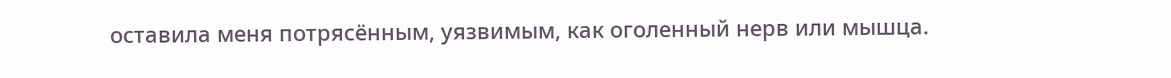оставила меня потрясённым, уязвимым, как оголенный нерв или мышца.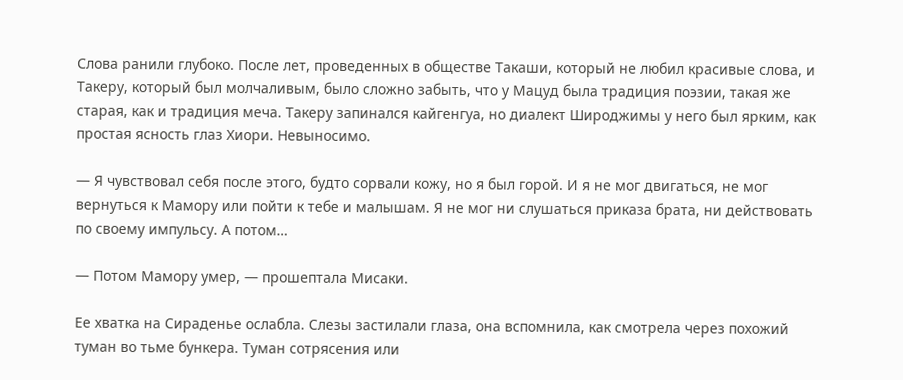Слова ранили глубоко. После лет, проведенных в обществе Такаши, который не любил красивые слова, и Такеру, который был молчаливым, было сложно забыть, что у Мацуд была традиция поэзии, такая же старая, как и традиция меча. Такеру запинался кайгенгуа, но диалект Широджимы у него был ярким, как простая ясность глаз Хиори. Невыносимо.

— Я чувствовал себя после этого, будто сорвали кожу, но я был горой. И я не мог двигаться, не мог вернуться к Мамору или пойти к тебе и малышам. Я не мог ни слушаться приказа брата, ни действовать по своему импульсу. А потом…

— Потом Мамору умер, — прошептала Мисаки.

Ее хватка на Сираденье ослабла. Слезы застилали глаза, она вспомнила, как смотрела через похожий туман во тьме бункера. Туман сотрясения или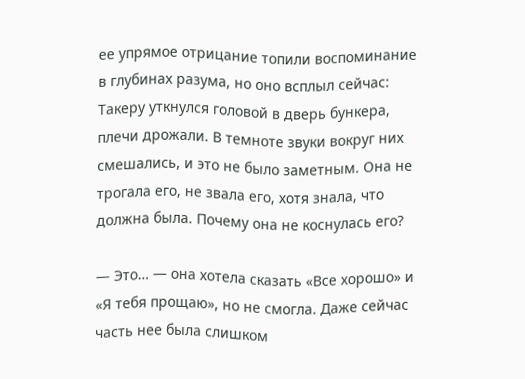ее упрямое отрицание топили воспоминание в глубинах разума, но оно всплыл сейчас: Такеру уткнулся головой в дверь бункера, плечи дрожали. В темноте звуки вокруг них смешались, и это не было заметным. Она не трогала его, не звала его, хотя знала, что должна была. Почему она не коснулась его?

— Это… — она хотела сказать «Все хорошо» и «Я тебя прощаю», но не смогла. Даже сейчас часть нее была слишком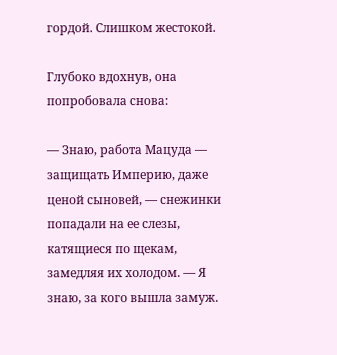гордой. Слишком жестокой.

Глубоко вдохнув, она попробовала снова:

— Знаю, работа Мацуда — защищать Империю, даже ценой сыновей, — снежинки попадали на ее слезы, катящиеся по щекам, замедляя их холодом. — Я знаю, за кого вышла замуж.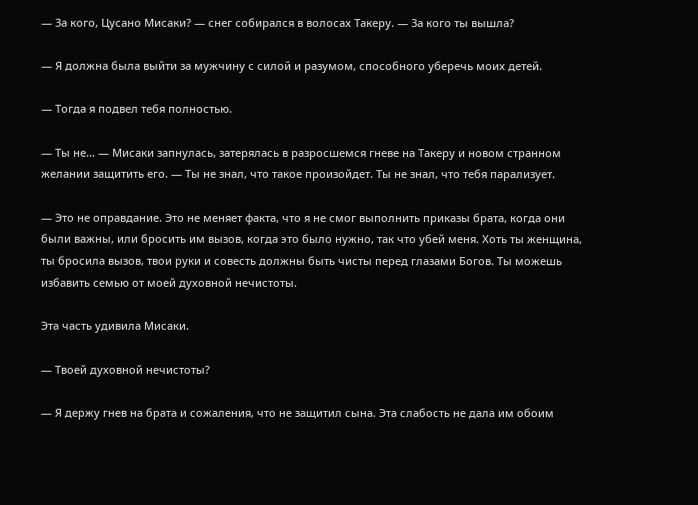— За кого, Цусано Мисаки? — снег собирался в волосах Такеру. — За кого ты вышла?

— Я должна была выйти за мужчину с силой и разумом, способного уберечь моих детей.

— Тогда я подвел тебя полностью.

— Ты не… — Мисаки запнулась, затерялась в разросшемся гневе на Такеру и новом странном желании защитить его. — Ты не знал, что такое произойдет. Ты не знал, что тебя парализует.

— Это не оправдание. Это не меняет факта, что я не смог выполнить приказы брата, когда они были важны, или бросить им вызов, когда это было нужно, так что убей меня. Хоть ты женщина, ты бросила вызов, твои руки и совесть должны быть чисты перед глазами Богов. Ты можешь избавить семью от моей духовной нечистоты.

Эта часть удивила Мисаки.

— Твоей духовной нечистоты?

— Я держу гнев на брата и сожаления, что не защитил сына. Эта слабость не дала им обоим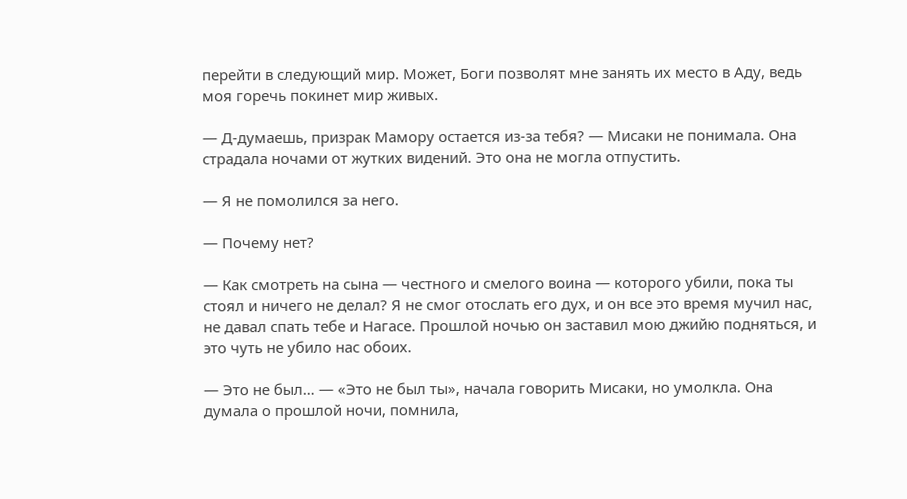перейти в следующий мир. Может, Боги позволят мне занять их место в Аду, ведь моя горечь покинет мир живых.

— Д-думаешь, призрак Мамору остается из-за тебя? — Мисаки не понимала. Она страдала ночами от жутких видений. Это она не могла отпустить.

— Я не помолился за него.

— Почему нет?

— Как смотреть на сына — честного и смелого воина — которого убили, пока ты стоял и ничего не делал? Я не смог отослать его дух, и он все это время мучил нас, не давал спать тебе и Нагасе. Прошлой ночью он заставил мою джийю подняться, и это чуть не убило нас обоих.

— Это не был… — «Это не был ты», начала говорить Мисаки, но умолкла. Она думала о прошлой ночи, помнила,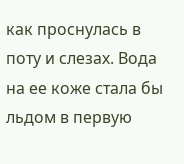как проснулась в поту и слезах. Вода на ее коже стала бы льдом в первую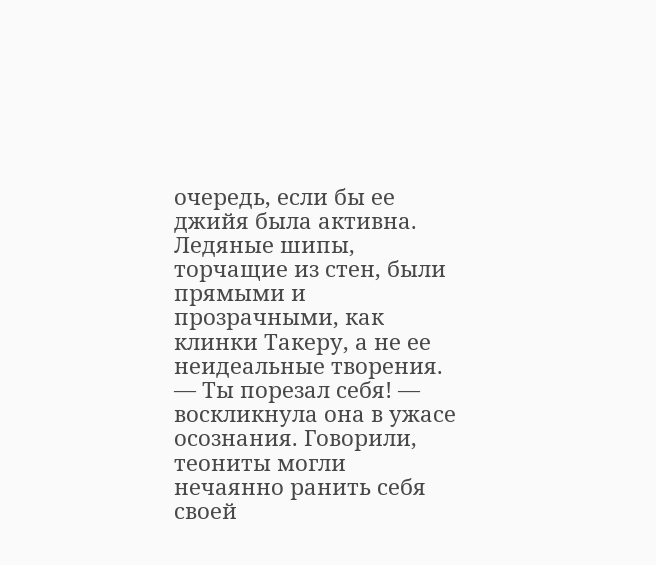очередь, если бы ее джийя была активна. Ледяные шипы, торчащие из стен, были прямыми и прозрачными, как клинки Такеру, а не ее неидеальные творения. — Ты порезал себя! — воскликнула она в ужасе осознания. Говорили, теониты могли нечаянно ранить себя своей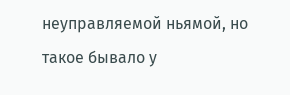неуправляемой ньямой, но такое бывало у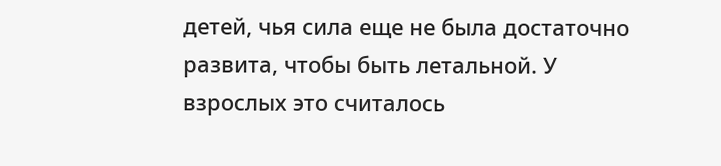детей, чья сила еще не была достаточно развита, чтобы быть летальной. У взрослых это считалось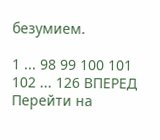безумием.

1 ... 98 99 100 101 102 ... 126 ВПЕРЕД
Перейти на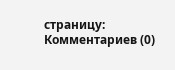страницу:
Комментариев (0)